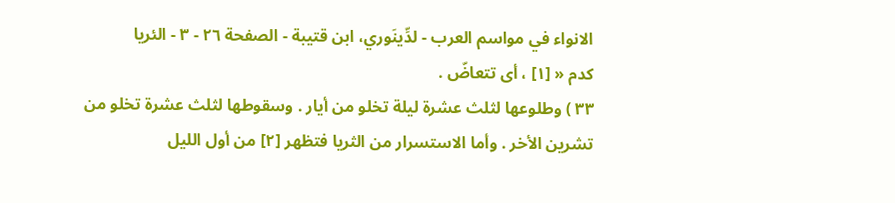الانواء في مواسم العرب - لدِّينَوري، ابن قتيبة - الصفحة ٢٦ - ٣ - الئريا
كدم « [١] ، أى تتعاضّ .
٣٣ ) وطلوعها لثلث عشرة ليلة تخلو من أيار . وسقوطها لثلث عشرة تخلو من تشرين الأخر . وأما الاستسرار من الثريا فتظهر [٢] من أول الليل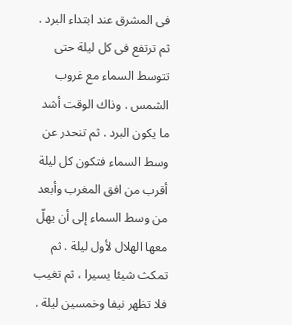فى المشرق عند ابتداء البرد . ثم ترتفع فى كل ليلة حتى تتوسط السماء مع غروب الشمس . وذاك الوقت أشد ما يكون البرد . ثم تنحدر عن وسط السماء فتكون كل ليلة أقرب من افق المغرب وأبعد من وسط السماء إلى أن يهلّ معها الهلال لأول ليلة . ثم تمكث شيئا يسيرا ، ثم تغيب فلا تظهر نيفا وخمسين ليلة .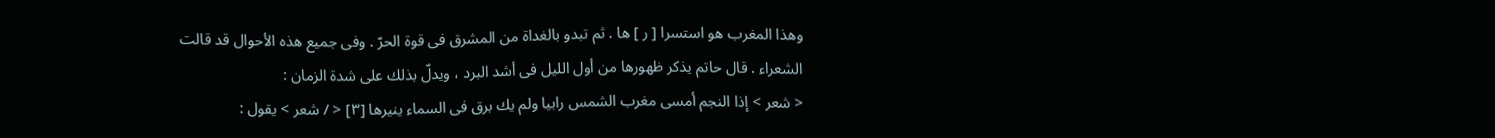وهذا المغرب هو استسرا [ ر ] ها . ثم تبدو بالغداة من المشرق فى قوة الحرّ . وفى جميع هذه الأحوال قد قالت الشعراء . قال حاتم يذكر ظهورها من أول الليل فى أشد البرد ، ويدلّ بذلك على شدة الزمان :
< شعر > إذا النجم أمسى مغرب الشمس رابيا ولم يك برق فى السماء ينيرها [٣] < / شعر > يقول :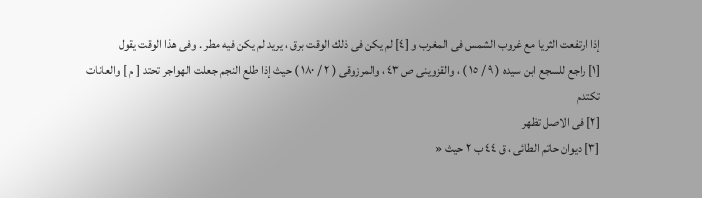إذا ارتفعت الثريا مع غروب الشمس فى المغرب و [٤] لم يكن فى ذلك الوقت برق ، يريد لم يكن فيه مطر . وفى هذا الوقت يقول
[١] راجع للسجع ابن سيده ( ٩ / ١٥ ) ، والقزوينى ص ٤٣ ، والمرزوقى ( ٢ / ١٨٠ ) حيث إذا طلع النجم جعلت الهواجر تحتد [ م ] والعانات تكتدم
[٢] فى الاصل تظهر
[٣] ديوان حاتم الطائى ، ق ٤٤ ب ٢ حيث «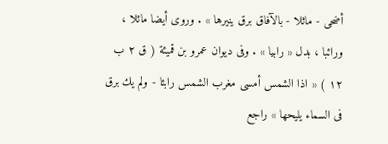أضحى - ماثلا - بالآفاق برق ينيرها » . وروى أيضا مائلا ، ورائبا ، بدل « رابيا » . وفى ديوان عمرو بن قميئة ( ق ٢ ب ١٢ ) « اذا الشمس أمسى مغرب الشمس رابئا - ولم يك برق فى السماء يليحها » راجع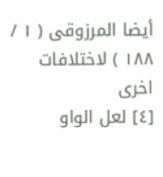أيضا المرزوقى ( ١ / ١٨٨ ) لاختلافات اخرى
[٤] لعل الواو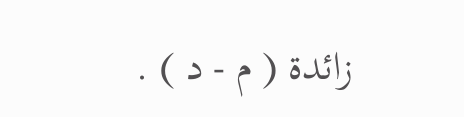زائدة ( م - د ) .